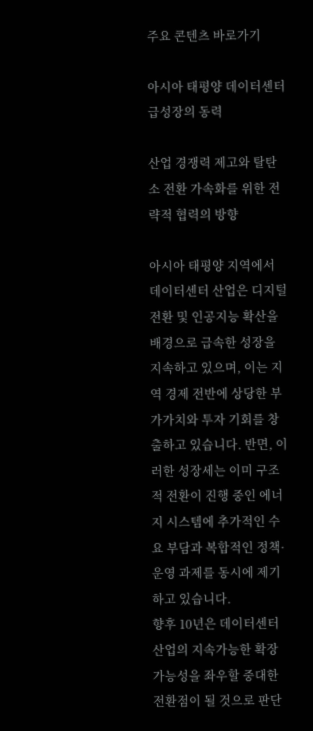주요 콘텐츠 바로가기

아시아 태평양 데이터센터 급성장의 동력

산업 경쟁력 제고와 탈탄소 전환 가속화를 위한 전략적 협력의 방향

아시아 태평양 지역에서 데이터센터 산업은 디지털 전환 및 인공지능 확산을 배경으로 급속한 성장을 지속하고 있으며, 이는 지역 경제 전반에 상당한 부가가치와 투자 기회를 창출하고 있습니다. 반면, 이러한 성장세는 이미 구조적 전환이 진행 중인 에너지 시스템에 추가적인 수요 부담과 복합적인 정책·운영 과제를 동시에 제기하고 있습니다.
향후 10년은 데이터센터 산업의 지속가능한 확장 가능성을 좌우할 중대한 전환점이 될 것으로 판단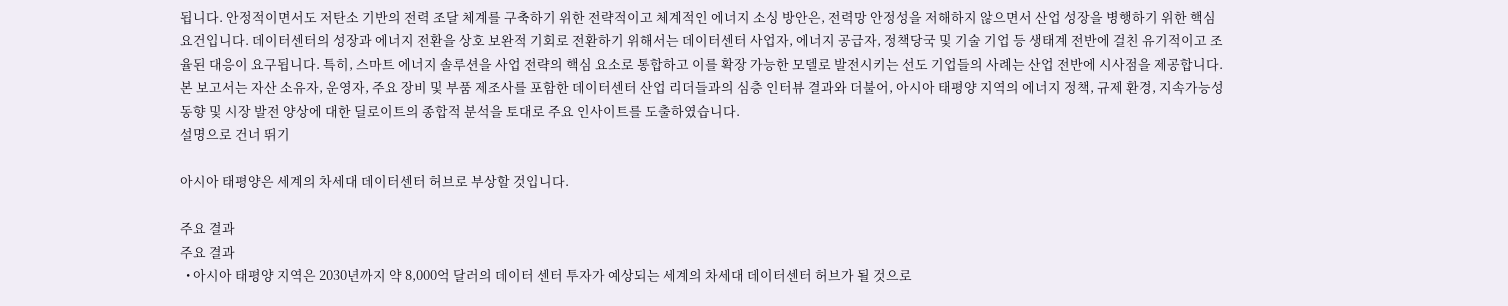됩니다. 안정적이면서도 저탄소 기반의 전력 조달 체계를 구축하기 위한 전략적이고 체계적인 에너지 소싱 방안은, 전력망 안정성을 저해하지 않으면서 산업 성장을 병행하기 위한 핵심 요건입니다. 데이터센터의 성장과 에너지 전환을 상호 보완적 기회로 전환하기 위해서는 데이터센터 사업자, 에너지 공급자, 정책당국 및 기술 기업 등 생태계 전반에 걸친 유기적이고 조율된 대응이 요구됩니다. 특히, 스마트 에너지 솔루션을 사업 전략의 핵심 요소로 통합하고 이를 확장 가능한 모델로 발전시키는 선도 기업들의 사례는 산업 전반에 시사점을 제공합니다.
본 보고서는 자산 소유자, 운영자, 주요 장비 및 부품 제조사를 포함한 데이터센터 산업 리더들과의 심층 인터뷰 결과와 더불어, 아시아 태평양 지역의 에너지 정책, 규제 환경, 지속가능성 동향 및 시장 발전 양상에 대한 딜로이트의 종합적 분석을 토대로 주요 인사이트를 도출하였습니다.
설명으로 건너 뛰기

아시아 태평양은 세계의 차세대 데이터센터 허브로 부상할 것입니다.

주요 결과
주요 결과
  • 아시아 태평양 지역은 2030년까지 약 8,000억 달러의 데이터 센터 투자가 예상되는 세계의 차세대 데이터센터 허브가 될 것으로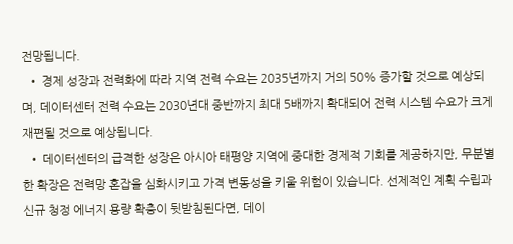전망됩니다.
  • 경제 성장과 전력화에 따라 지역 전력 수요는 2035년까지 거의 50% 증가할 것으로 예상되며, 데이터센터 전력 수요는 2030년대 중반까지 최대 5배까지 확대되어 전력 시스템 수요가 크게 재편될 것으로 예상됩니다.
  • 데이터센터의 급격한 성장은 아시아 태평양 지역에 중대한 경제적 기회를 제공하지만, 무분별한 확장은 전력망 혼잡을 심화시키고 가격 변동성을 키울 위험이 있습니다. 선제적인 계획 수립과 신규 청정 에너지 용량 확충이 뒷받침된다면, 데이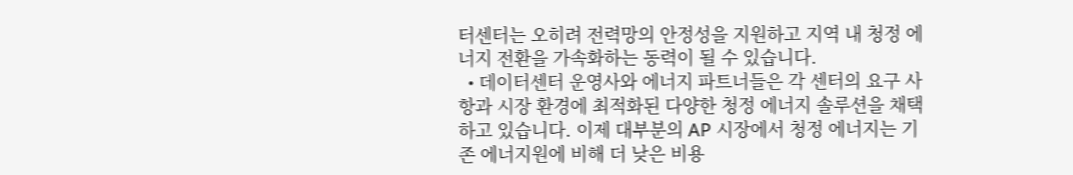터센터는 오히려 전력망의 안정성을 지원하고 지역 내 청정 에너지 전환을 가속화하는 동력이 될 수 있습니다.
  • 데이터센터 운영사와 에너지 파트너들은 각 센터의 요구 사항과 시장 환경에 최적화된 다양한 청정 에너지 솔루션을 채택하고 있습니다. 이제 대부분의 AP 시장에서 청정 에너지는 기존 에너지원에 비해 더 낮은 비용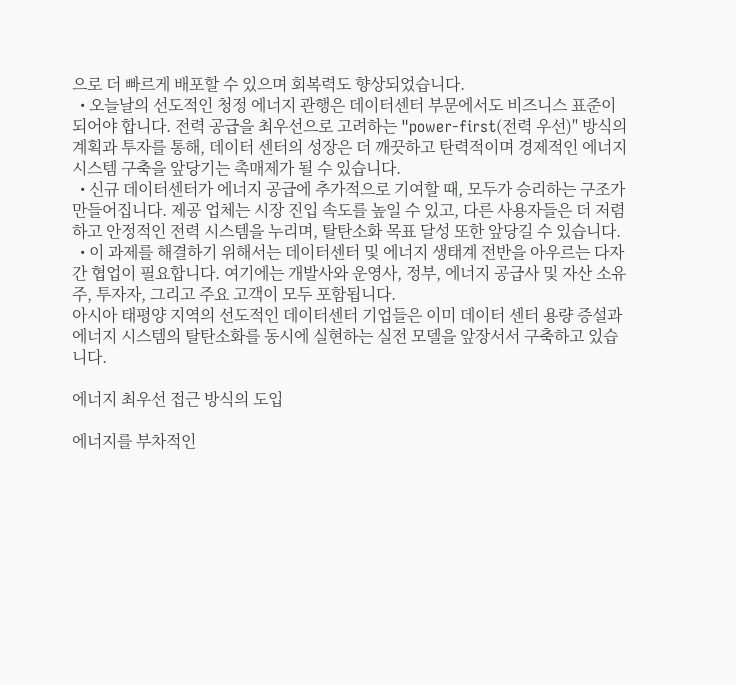으로 더 빠르게 배포할 수 있으며 회복력도 향상되었습니다.
  • 오늘날의 선도적인 청정 에너지 관행은 데이터센터 부문에서도 비즈니스 표준이 되어야 합니다. 전력 공급을 최우선으로 고려하는 "power-first(전력 우선)" 방식의 계획과 투자를 통해, 데이터 센터의 성장은 더 깨끗하고 탄력적이며 경제적인 에너지 시스템 구축을 앞당기는 촉매제가 될 수 있습니다.
  • 신규 데이터센터가 에너지 공급에 추가적으로 기여할 때, 모두가 승리하는 구조가 만들어집니다. 제공 업체는 시장 진입 속도를 높일 수 있고, 다른 사용자들은 더 저렴하고 안정적인 전력 시스템을 누리며, 탈탄소화 목표 달성 또한 앞당길 수 있습니다.
  • 이 과제를 해결하기 위해서는 데이터센터 및 에너지 생태계 전반을 아우르는 다자간 협업이 필요합니다. 여기에는 개발사와 운영사, 정부, 에너지 공급사 및 자산 소유주, 투자자, 그리고 주요 고객이 모두 포함됩니다.
아시아 태평양 지역의 선도적인 데이터센터 기업들은 이미 데이터 센터 용량 증설과 에너지 시스템의 탈탄소화를 동시에 실현하는 실전 모델을 앞장서서 구축하고 있습니다.

에너지 최우선 접근 방식의 도입

에너지를 부차적인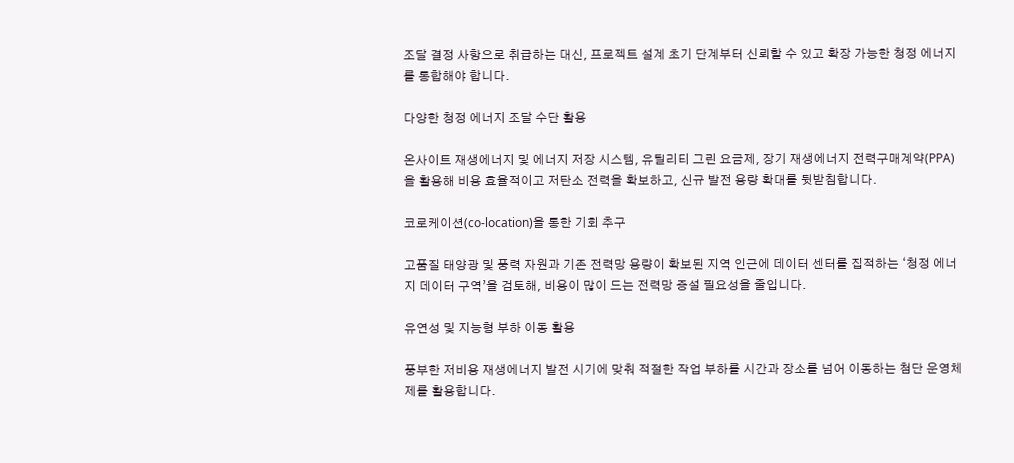조달 결정 사항으로 취급하는 대신, 프로젝트 설계 초기 단계부터 신뢰할 수 있고 확장 가능한 청정 에너지를 통합해야 합니다.

다양한 청정 에너지 조달 수단 활용

온사이트 재생에너지 및 에너지 저장 시스템, 유틸리티 그린 요금제, 장기 재생에너지 전력구매계약(PPA)을 활용해 비용 효율적이고 저탄소 전력을 확보하고, 신규 발전 용량 확대를 뒷받침합니다.

코로케이션(co-location)을 통한 기회 추구

고품질 태양광 및 풍력 자원과 기존 전력망 용량이 확보된 지역 인근에 데이터 센터를 집적하는 ‘청정 에너지 데이터 구역’을 검토해, 비용이 많이 드는 전력망 증설 필요성을 줄입니다.

유연성 및 지능형 부하 이동 활용

풍부한 저비용 재생에너지 발전 시기에 맞춰 적절한 작업 부하를 시간과 장소를 넘어 이동하는 첨단 운영체제를 활용합니다.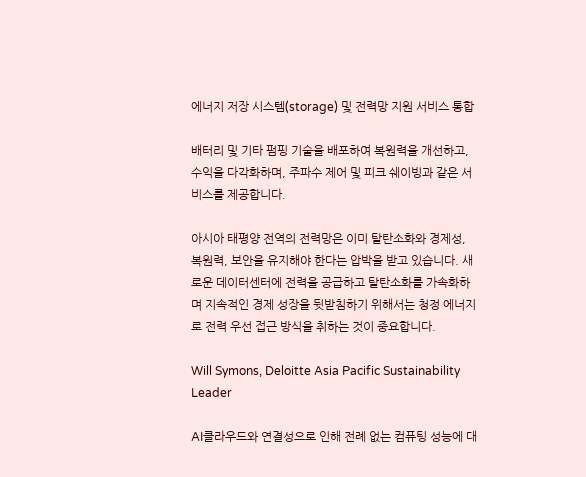에너지 저장 시스템(storage) 및 전력망 지원 서비스 통합

배터리 및 기타 펌핑 기술을 배포하여 복원력을 개선하고, 수익을 다각화하며, 주파수 제어 및 피크 쉐이빙과 같은 서비스를 제공합니다.

아시아 태평양 전역의 전력망은 이미 탈탄소화와 경제성, 복원력, 보안을 유지해야 한다는 압박을 받고 있습니다. 새로운 데이터센터에 전력을 공급하고 탈탄소화를 가속화하며 지속적인 경제 성장을 뒷받침하기 위해서는 청정 에너지로 전력 우선 접근 방식을 취하는 것이 중요합니다.

Will Symons, Deloitte Asia Pacific Sustainability Leader

AI클라우드와 연결성으로 인해 전례 없는 컴퓨팅 성능에 대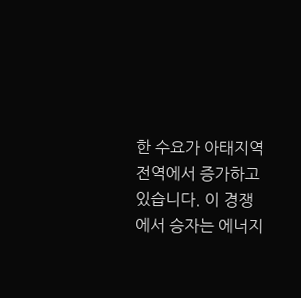한 수요가 아태지역 전역에서 증가하고 있습니다. 이 경쟁에서 승자는 에너지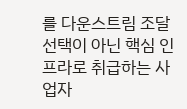를 다운스트림 조달 선택이 아닌 핵심 인프라로 취급하는 사업자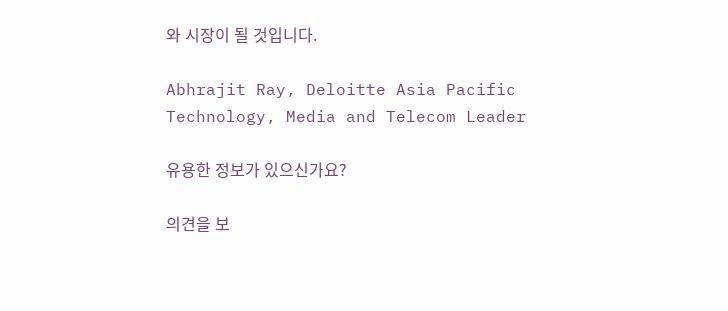와 시장이 될 것입니다.

Abhrajit Ray, Deloitte Asia Pacific Technology, Media and Telecom Leader

유용한 정보가 있으신가요?

의견을 보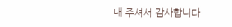내 주셔서 감사합니다